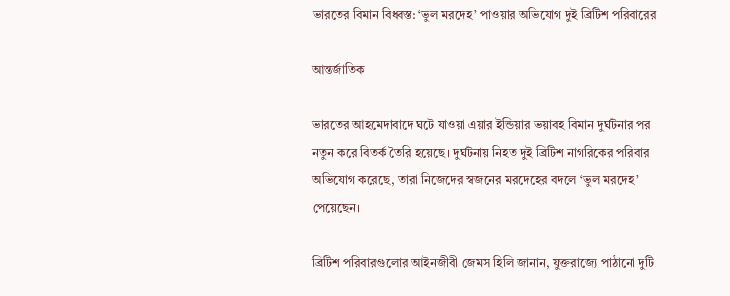ভারতের বিমান বিধ্বস্ত: ‘ভুল মরদেহ’ পাওয়ার অভিযোগ দুই ব্রিটিশ পরিবারের

আন্তর্জাতিক

ভারতের আহমেদাবাদে ঘটে যাওয়া এয়ার ইন্ডিয়ার ভয়াবহ বিমান দুর্ঘটনার পর নতুন করে বিতর্ক তৈরি হয়েছে। দুর্ঘটনায় নিহত দুই ব্রিটিশ নাগরিকের পরিবার অভিযোগ করেছে, তারা নিজেদের স্বজনের মরদেহের বদলে ‘ভুল মরদেহ’ পেয়েছেন।

ব্রিটিশ পরিবারগুলোর আইনজীবী জেমস হিলি জানান, যুক্তরাজ্যে পাঠানো দুটি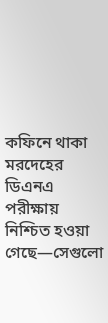কফিনে থাকা মরদেহের ডিএনএ পরীক্ষায় নিশ্চিত হওয়া গেছে—সেগুলো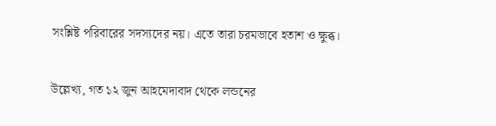সংশ্লিষ্ট পরিবারের সদস্যদের নয়। এতে তারা চরমভাবে হতাশ ও ক্ষুব্ধ।

উল্লেখ্য, গত ১২ জুন আহমেদাবাদ থেকে লন্ডনের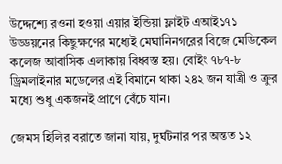উদ্দেশ্যে রওনা হওয়া এয়ার ইন্ডিয়া ফ্লাইট এআই১৭১ উড্ডয়নের কিছুক্ষণের মধ্যেই মেঘানিনগরের বিজে মেডিকেল কলেজ আবাসিক এলাকায় বিধ্বস্ত হয়। বোইং ৭৮৭-৮ ড্রিমলাইনার মডেলের এই বিমানে থাকা ২৪২ জন যাত্রী ও ক্রুর মধ্যে শুধু একজনই প্রাণে বেঁচে যান।

জেমস হিলির বরাতে জানা যায়, দুর্ঘটনার পর অন্তত ১২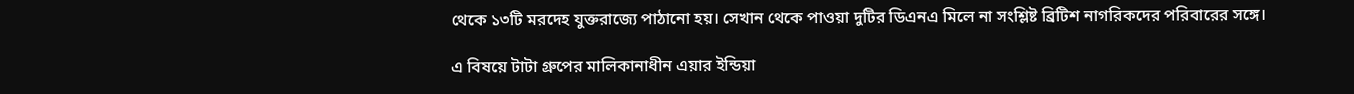থেকে ১৩টি মরদেহ যুক্তরাজ্যে পাঠানো হয়। সেখান থেকে পাওয়া দুটির ডিএনএ মিলে না সংশ্লিষ্ট ব্রিটিশ নাগরিকদের পরিবারের সঙ্গে।

এ বিষয়ে টাটা গ্রুপের মালিকানাধীন এয়ার ইন্ডিয়া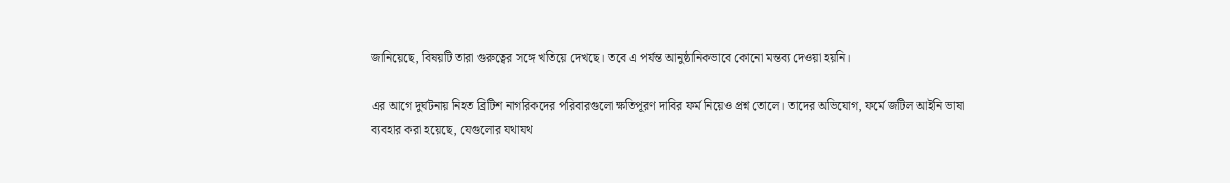জানিয়েছে, বিষয়টি তারা গুরুত্বের সঙ্গে খতিয়ে দেখছে। তবে এ পর্যন্ত আনুষ্ঠানিকভাবে কোনো মন্তব্য দেওয়া হয়নি।

এর আগে দুর্ঘটনায় নিহত ব্রিটিশ নাগরিকদের পরিবারগুলো ক্ষতিপূরণ দাবির ফর্ম নিয়েও প্রশ্ন তোলে। তাদের অভিযোগ, ফর্মে জটিল আইনি ভাষা ব্যবহার করা হয়েছে, যেগুলোর যথাযথ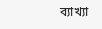ব্যাখ্যা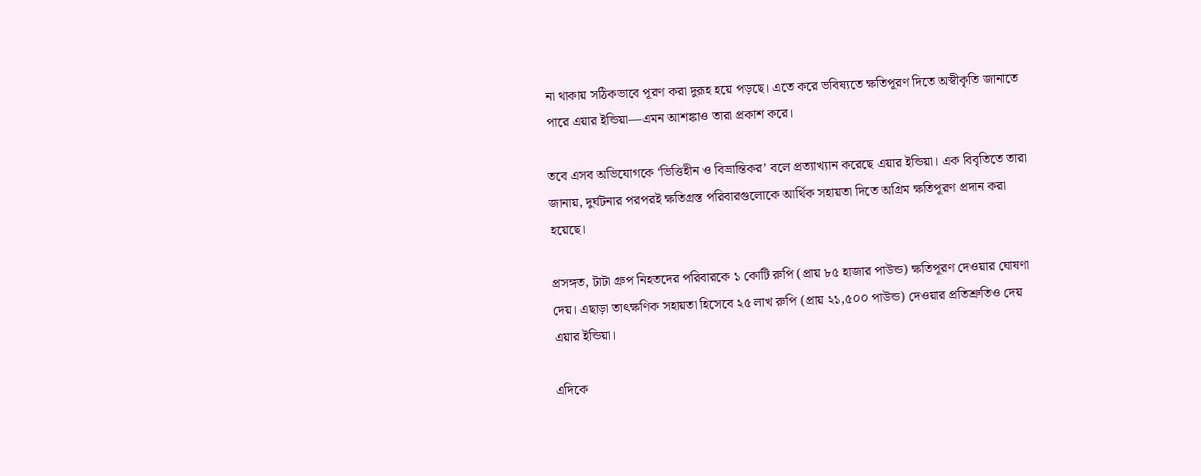না থাকায় সঠিকভাবে পূরণ করা দুরূহ হয়ে পড়ছে। এতে করে ভবিষ্যতে ক্ষতিপূরণ দিতে অস্বীকৃতি জানাতে পারে এয়ার ইন্ডিয়া—এমন আশঙ্কাও তারা প্রকাশ করে।

তবে এসব অভিযোগকে ‘ভিত্তিহীন ও বিভ্রান্তিকর’ বলে প্রত্যাখ্যান করেছে এয়ার ইন্ডিয়া। এক বিবৃতিতে তারা জানায়, দুর্ঘটনার পরপরই ক্ষতিগ্রস্ত পরিবারগুলোকে আর্থিক সহায়তা দিতে অগ্রিম ক্ষতিপূরণ প্রদান করা হয়েছে।

প্রসঙ্গত, টাটা গ্রুপ নিহতদের পরিবারকে ১ কোটি রুপি (প্রায় ৮৫ হাজার পাউন্ড) ক্ষতিপূরণ দেওয়ার ঘোষণা দেয়। এছাড়া তাৎক্ষণিক সহায়তা হিসেবে ২৫ লাখ রুপি (প্রায় ২১,৫০০ পাউন্ড) দেওয়ার প্রতিশ্রুতিও দেয় এয়ার ইন্ডিয়া।

এদিকে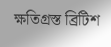ক্ষতিগ্রস্ত ব্রিটিশ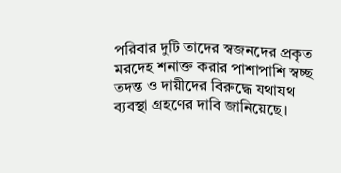পরিবার দুটি তাদের স্বজনদের প্রকৃত মরদেহ শনাক্ত করার পাশাপাশি স্বচ্ছ তদন্ত ও দায়ীদের বিরুদ্ধে যথাযথ ব্যবস্থা গ্রহণের দাবি জানিয়েছে।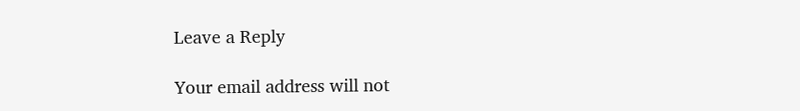Leave a Reply

Your email address will not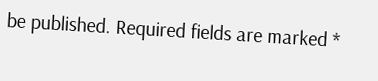be published. Required fields are marked *